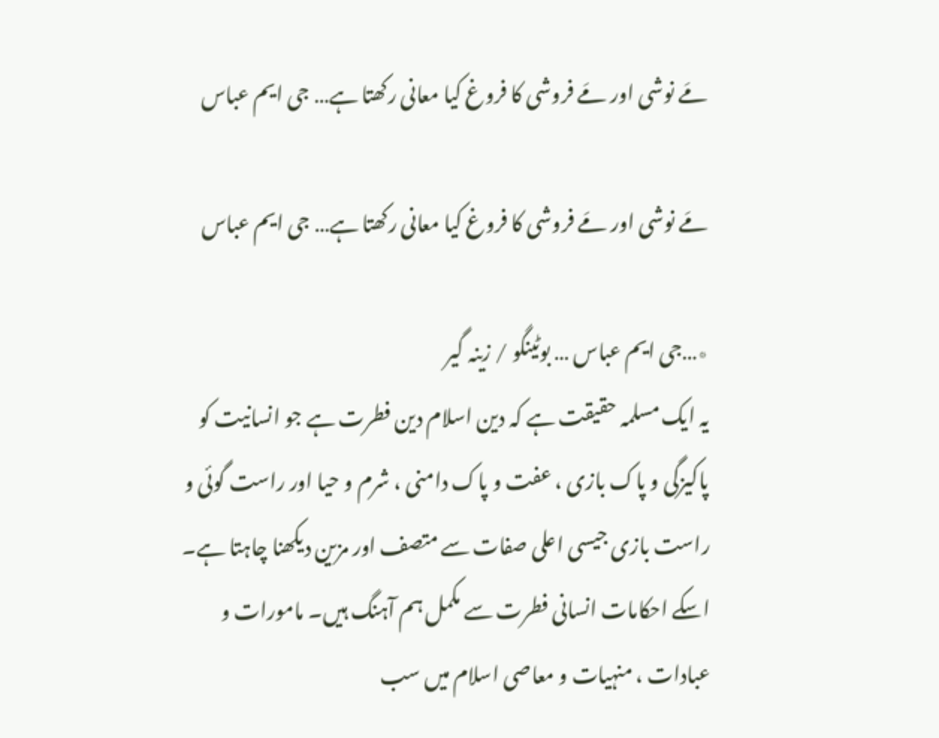مَے نوشی اور مَے فروشی کا فروغ کیا معانی رکھتا ہے… جی ایم عباس

مَے نوشی اور مَے فروشی کا فروغ کیا معانی رکھتا ہے… جی ایم عباس

٭…جی ایم عباس … بوٹینگو / زینہ گیر
یہ ایک مسلمہ حقیقت ہے کہ دین اسلام دین فطرت ہے جو انسانیت کو پاکیزگی و پاک بازی ، عفت و پاک دامنی ، شرم و حیا اور راست گوئی و راست بازی جیسی اعلی صفات سے متصف اور مزین دیکھنا چاہتا ہے۔ اسکے احکامات انسانی فطرت سے مکمل ہم آہنگ ہیں۔ مامورات و عبادات ، منہیات و معاصی اسلام میں سب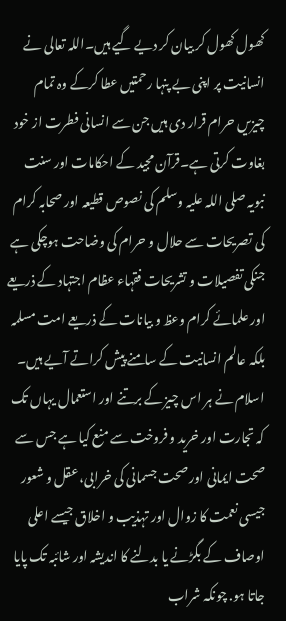کھول کھول کر بیان کر دیے گیے ہیں۔اللہ تعالی نے انسانیت پر اپنی بے پنہا رحمتیں عطا کرکے وہ تمام چیزیں حرام قرار دی ہیں جن سے انسانی فطرت از خود بغاوت کرتی ہے۔قرآن مجید کے احکامات اور سنت نبویہ صلی اللہ علیہ وسلم کی نصوص قطیعہ اور صحابہ کرام کی تصریحات سے حلال و حرام کی وضاحت ہوچکی ہے جنکی تفصیلات و تشریحات فقہاء عظام اجتہاد کے ذریعے اور علمائے کرام وعظ و بیانات کے ذریعے امت مسلمہ بلکہ عالم انسانیت کے سامنے پیش کراتے آیے ہیں۔ اسلام نے ہر اس چیز کے برتنے اور استعمال یہاں تک کہ تجارت اور خرید و فروخت سے منع کیا ہے جس سے صحت ایمانی اور صحت جسمانی کی خرابی، عقل و شعور جیسی نعمت کا زوال اور تہذیب و اخلاق جیسے اعلی اوصاف کے بگڑنے یا بدلنے کا اندیشہ اور شائبہ تک پایا جاتا ہو. چونکہ شراب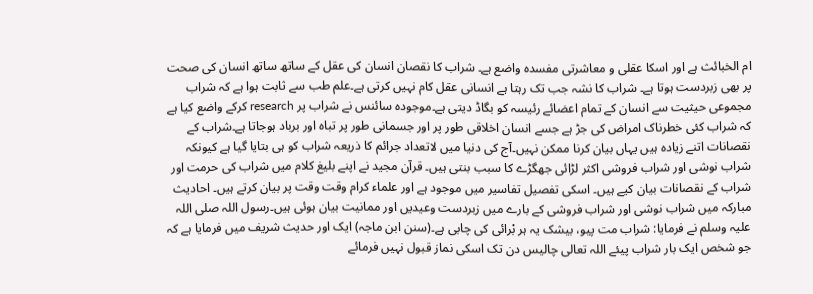ام الخبائث ہے اور اسکا عقلی و معاشرتی مفسدہ واضع ہے۔ شراب کا نقصان انسان کی عقل کے ساتھ ساتھ انسان کی صحت پر بھی زبردست ہوتا ہے۔ شراب کا نشہ جب تک رہتا ہے انسانی عقل کام نہیں کرتی ہے۔علم طب سے ثابت ہوا ہے کہ شراب مجموعی حیثیت سے انسان کے تمام اعضائے رئیسہ کو بگاڈ دیتی ہے۔موجودہ سائنس نے شراب پر research کرکے واضع کیا ہے کہ شراب کئی خطرناک امراض کی جڑ ہے جسے انسان اخلاقی طور پر اور جسمانی طور پر تباہ اور برباد ہوجاتا ہے۔شراب کے نقصانات اتنے زیادہ ہیں یہاں بیان کرنا ممکن نہیں۔آج کی دنیا میں لاتعداد جرائم کا ذریعہ شراب کو ہی بتایا گیا ہے کیونکہ شراب نوشی اور شراب فروشی اکثر لڑائی جھگڑے کا سبب بنتی ہیں۔ قرآن مجید نے اپنے بلیغ کلام میں شراب کی حرمت اور شراب کے نقصانات بیان کیے ہیں۔ اسکی تفصیل تفاسیر میں موجود ہے اور علماء کرام وقت وقت پر بیان کرتے ہیں۔ احادیث مبارکہ میں شراب نوشی اور شراب فروشی کے بارے میں زبردست وعیدیں اور ممانیت بیان ہوئی ہیں۔رسول اللہ صلی اللہ علیہ وسلم نے فرمایا: شراب مت پیو، بیشک یہ ہر بْرائی کی چابی ہے۔(سنن ابن ماجہ) ایک اور حدیث شریف میں فرمایا ہے کہ جو شخص ایک بار شراب پیئے اللہ تعالی چالیس دن تک اسکی نماز قبول نہیں فرمائے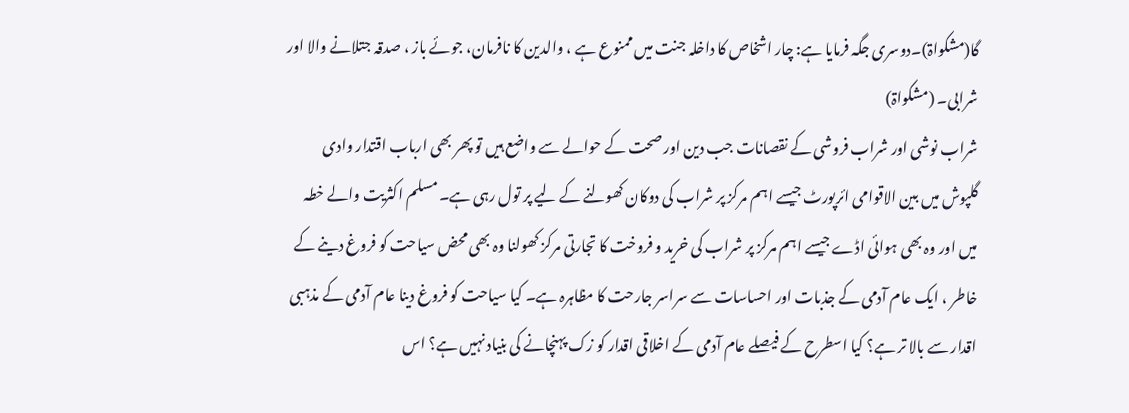گا(مشکواۃ)۔دوسری جگہ فرمایا ہے: چار اشخاص کا داخلہ جنت میں ممنوع ہے ، والدین کا نافرمان، جوئے باز ، صدقہ جتلانے والا اور شرابی۔ (مشکواۃ)
شراب نوشی اور شراب فروشی کے نقصانات جب دین اور صحت کے حوالے سے واضع ہیں تو پھر بھی ارباب اقتدار وادی گلپوش میں بین الاقوامی ائرپورٹ جیسے اہم مرکز پر شراب کی دوکان کھولنے کے لیے پر تول رہی ہے۔ مسلم اکثریت والے خطہ میں اور وہ بھی ہوائی اڈے جیسے اہم مرکز پر شراب کی خرید و فروخت کا تجارتی مرکز کھولنا وہ بھی محض سیاحت کو فروغ دینے کے خاطر ، ایک عام آدمی کے جذبات اور احساسات سے سراسر جارحت کا مظاہرہ ہے۔ کیا سیاحت کو فروغ دینا عام آدمی کے مذہبی اقدار سے بالا تر ہے؟ کیا اسطرح کے فیصلے عام آدمی کے اخلاقی اقدار کو زک پہنچانے کی بنیاد نہیں ہے؟ اس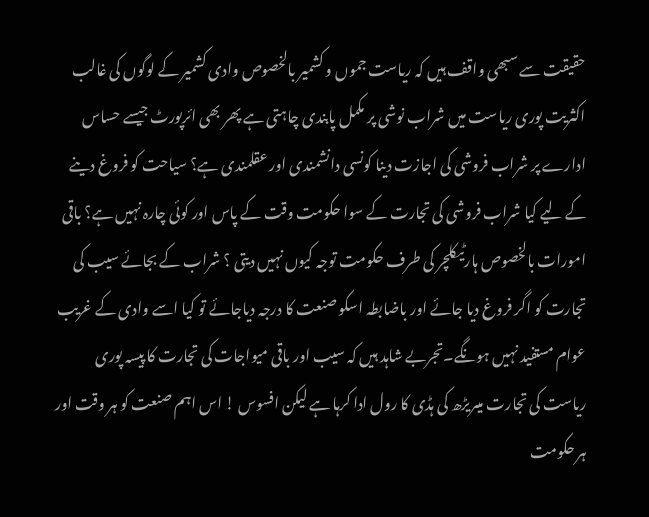حقیقت سے سبھی واقف ہیں کہ ریاست جموں و کشمیر بالخصوص وادی کشمیر کے لوگوں کی غالب اکثریت پوری ریاست میں شراب نوشی پر مکمل پابندی چاہتی ہے پھر بھی ائرپورٹ جیسے حساس ادارے پر شراب فروشی کی اجازت دینا کونسی دانشمندی اور عقلمندی ہے؟ سیاحت کو فروغ دینے کے لیے کیا شراب فروشی کی تجارت کے سوا حکومت وقت کے پاس اور کوئی چارہ نہیں ہے؟ باقی امورات بالخصوص ہارٹیکلچر کی طرف حکومت توجہ کیوں نہیں دیتی ؟ شراب کے بجائے سیب کی تجارت کو اگر فروغ دیا جائے اور باضابطہ اسکو صنعت کا درجہ دیاجائے تو کیا اسے وادی کے غریب عوام مستفید نہیں ہونگے۔تجربے شاہد ہیں کہ سیب اور باقی میواجات کی تجارت کا پیسہ پوری ریاست کی تجارت میںریڑھ کی ہڈی کا رول ادا کرہا ہے لیکن افسوس ! اس اہم صنعت کو ہر وقت اور ہر حکومت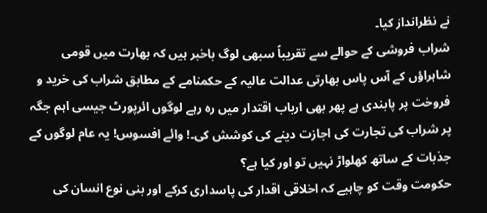نے نظرانداز کیا۔
شراب فروشی کے حوالے سے تقریباً سبھی لوگ باخبر ہیں کہ بھارت میں قومی شاہراؤں کے آس پاس بھارتی عدالت عالیہ کے حکمنامے کے مطابق شراب کی خرید و فروخت پر پابندی ہے پھر بھی ارباب اقتدار میں رہ رہے لوگوں ائرپورٹ جیسی اہم جگہ پر شراب کی تجارت کی اجازت دینے کی کوشش کی۔! وائے افسوس! یہ عام لوگوں کے جذبات کے ساتھ کھلواڑ نہیں تو اور کیا ہے؟
حکومت وقت کو چاہیے کہ اخلاقی اقدار کی پاسداری کرکے اور بنی نوع انسان کی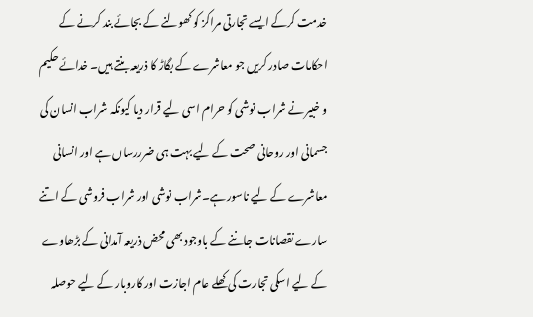خدمت کرکے ایسے تجارتی مراکز کو کھولنے کے بجائے بند کرنے کے احکامات صادر کریں جو معاشرے کے بگاڑ کا ذریعہ بنتے ہیں۔ خدائے حکیم و خبیر نے شراب نوشی کو حرام اسی لیے قرار دیا کیونکہ شراب انسان کی جسمانی اور روحانی صحت کے لیے بہت ہی ضرررساں ہے اور انسانی معاشرے کے لیے ناسور ہے۔شراب نوشی اور شراب فروشی کے اتنے سارے نقصانات جاننے کے باوجود بھی محض ذریعہ آمدانی کے بڑھاوے کے لیے اسکی تجارت کی کھلے عام اجازت اور کاروبار کے لیے حوصلہ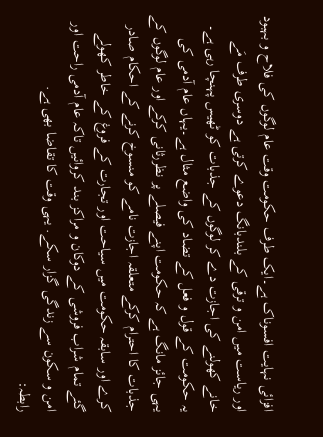افزائی نہایت افسوناک ہے۔ایک طرف حکومت وقت عام لوگوں کی فلاح و بہبود اور ریاست میں امن و ترقی کے بلندبانگ دعوے کرتی ہے دوسری طرف مَے خانے کھولنے کی اجازت دے کر لوگوں کے جذبات کو ٹھیس پہنچا رہی ہے۔ یہ حکومت کے قول و فعل کے تضاد کی واضع مثال ہے۔یہاں عام آدمی کی یہی جائز مانگ ہے کہ حکومت اپنے فیصلے پر نظررثانی کرکے اور عام لوگوں کے جذبات کا احترام کرکے متعلقہ اجازت نامے کو منسوخ کرنے کے احکام صادر کرے اور سابقہ حکومت میں سیاحت اور تجارت کے فروغ کے خاطر کھولے گئے تمام شراب فروشی کے دوکان و مراکز بند کروائیں تاکہ عام آدمی راحت اور امن و سکون سے زندگی گزار سکے. یہی وقت کا تقاضا بھی ہے.
رابطہ: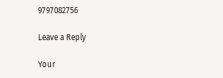9797082756

Leave a Reply

Your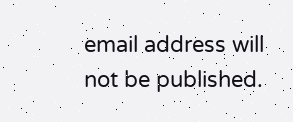email address will not be published.